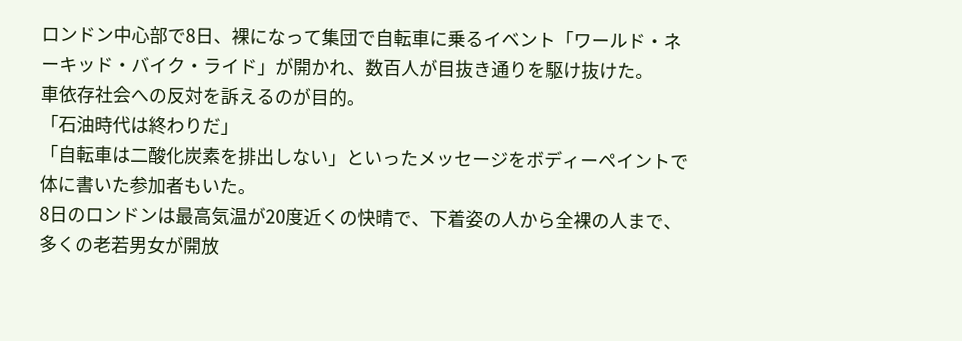ロンドン中心部で8日、裸になって集団で自転車に乗るイベント「ワールド・ネーキッド・バイク・ライド」が開かれ、数百人が目抜き通りを駆け抜けた。
車依存社会への反対を訴えるのが目的。
「石油時代は終わりだ」
「自転車は二酸化炭素を排出しない」といったメッセージをボディーペイントで体に書いた参加者もいた。
8日のロンドンは最高気温が20度近くの快晴で、下着姿の人から全裸の人まで、多くの老若男女が開放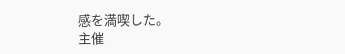感を満喫した。
主催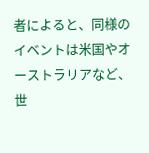者によると、同様のイベントは米国やオーストラリアなど、世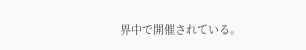界中で開催されている。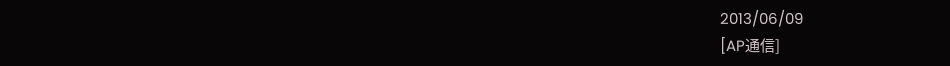2013/06/09
[AP通信]